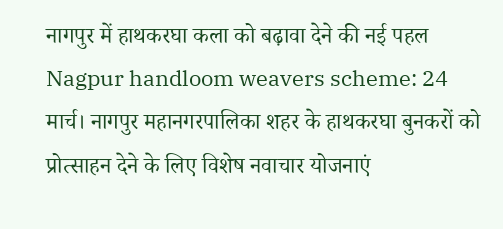नागपुर में हाथकरघा कला को बढ़ावा देने की नई पहल Nagpur handloom weavers scheme: 24 मार्च। नागपुर महानगरपालिका शहर के हाथकरघा बुनकरों को प्रोत्साहन देने के लिए विशेष नवाचार योजनाएं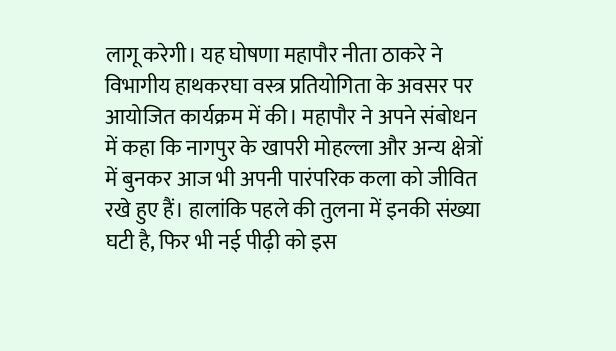लागू करेगी। यह घोषणा महापौर नीता ठाकरे ने विभागीय हाथकरघा वस्त्र प्रतियोगिता के अवसर पर आयोजित कार्यक्रम में की। महापौर ने अपने संबोधन में कहा कि नागपुर के खापरी मोहल्ला और अन्य क्षेत्रों में बुनकर आज भी अपनी पारंपरिक कला को जीवित रखे हुए हैं। हालांकि पहले की तुलना में इनकी संख्या घटी है, फिर भी नई पीढ़ी को इस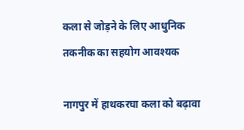कला से जोड़ने के लिए आधुनिक तकनीक का सहयोग आवश्यक

नागपुर में हाथकरघा कला को बढ़ावा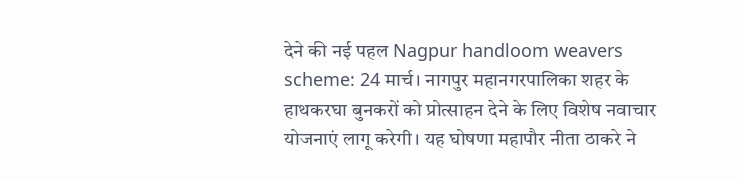देने की नई पहल Nagpur handloom weavers scheme: 24 मार्च। नागपुर महानगरपालिका शहर के हाथकरघा बुनकरों को प्रोत्साहन देने के लिए विशेष नवाचार योजनाएं लागू करेगी। यह घोषणा महापौर नीता ठाकरे ने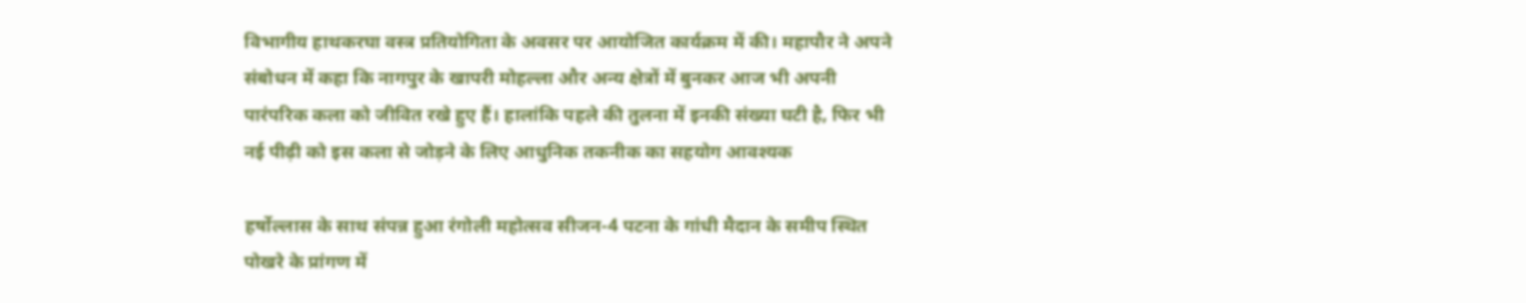विभागीय हाथकरघा वस्त्र प्रतियोगिता के अवसर पर आयोजित कार्यक्रम में की। महापौर ने अपने संबोधन में कहा कि नागपुर के खापरी मोहल्ला और अन्य क्षेत्रों में बुनकर आज भी अपनी पारंपरिक कला को जीवित रखे हुए हैं। हालांकि पहले की तुलना में इनकी संख्या घटी है, फिर भी नई पीढ़ी को इस कला से जोड़ने के लिए आधुनिक तकनीक का सहयोग आवश्यक

हर्षोल्लास के साथ संपन्न हुआ रंगोली महोत्सव सीजन-4 पटना के गांधी मैदान के समीप स्थित पोखरे के प्रांगण में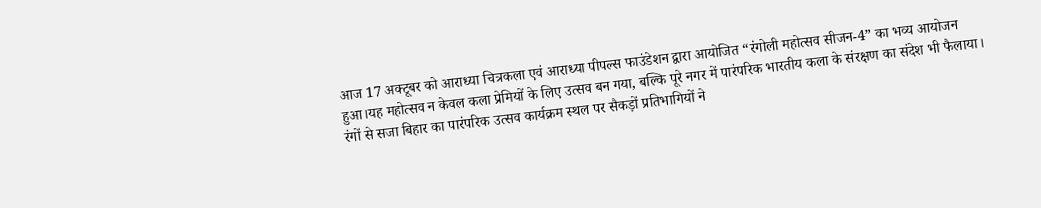आज 17 अक्टूबर को आराध्या चित्रकला एवं आराध्या पीपल्स फाउंडेशन द्वारा आयोजित “रंगोली महोत्सव सीजन-4” का भव्य आयोजन हुआ।यह महोत्सव न केवल कला प्रेमियों के लिए उत्सव बन गया, बल्कि पूरे नगर में पारंपरिक भारतीय कला के संरक्षण का संदेश भी फैलाया। रंगों से सजा बिहार का पारंपरिक उत्सव कार्यक्रम स्थल पर सैकड़ों प्रतिभागियों ने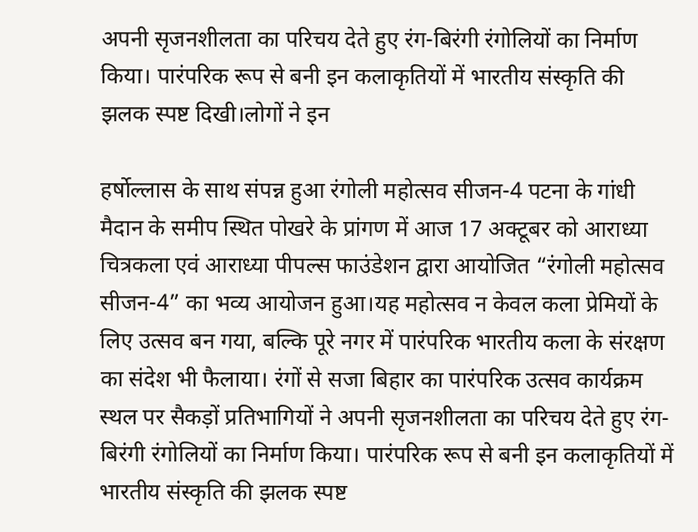अपनी सृजनशीलता का परिचय देते हुए रंग-बिरंगी रंगोलियों का निर्माण किया। पारंपरिक रूप से बनी इन कलाकृतियों में भारतीय संस्कृति की झलक स्पष्ट दिखी।लोगों ने इन

हर्षोल्लास के साथ संपन्न हुआ रंगोली महोत्सव सीजन-4 पटना के गांधी मैदान के समीप स्थित पोखरे के प्रांगण में आज 17 अक्टूबर को आराध्या चित्रकला एवं आराध्या पीपल्स फाउंडेशन द्वारा आयोजित “रंगोली महोत्सव सीजन-4” का भव्य आयोजन हुआ।यह महोत्सव न केवल कला प्रेमियों के लिए उत्सव बन गया, बल्कि पूरे नगर में पारंपरिक भारतीय कला के संरक्षण का संदेश भी फैलाया। रंगों से सजा बिहार का पारंपरिक उत्सव कार्यक्रम स्थल पर सैकड़ों प्रतिभागियों ने अपनी सृजनशीलता का परिचय देते हुए रंग-बिरंगी रंगोलियों का निर्माण किया। पारंपरिक रूप से बनी इन कलाकृतियों में भारतीय संस्कृति की झलक स्पष्ट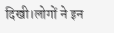दिखी।लोगों ने इन